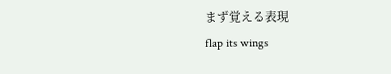まず覚える表現
flap its wings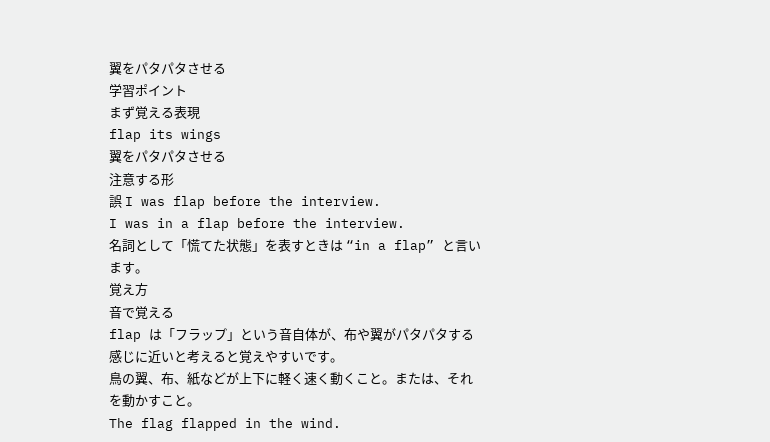翼をパタパタさせる
学習ポイント
まず覚える表現
flap its wings
翼をパタパタさせる
注意する形
誤 I was flap before the interview.
I was in a flap before the interview.
名詞として「慌てた状態」を表すときは “in a flap” と言います。
覚え方
音で覚える
flap は「フラップ」という音自体が、布や翼がパタパタする感じに近いと考えると覚えやすいです。
鳥の翼、布、紙などが上下に軽く速く動くこと。または、それを動かすこと。
The flag flapped in the wind.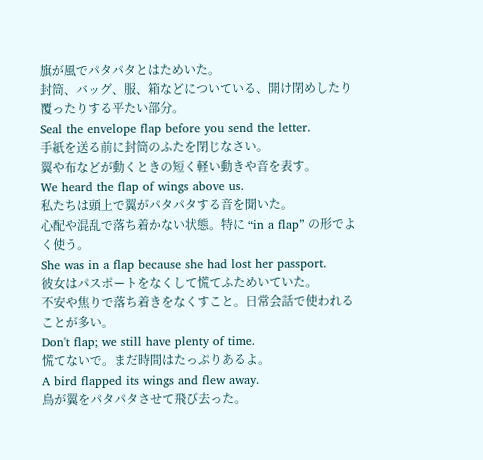旗が風でパタパタとはためいた。
封筒、バッグ、服、箱などについている、開け閉めしたり覆ったりする平たい部分。
Seal the envelope flap before you send the letter.
手紙を送る前に封筒のふたを閉じなさい。
翼や布などが動くときの短く軽い動きや音を表す。
We heard the flap of wings above us.
私たちは頭上で翼がパタパタする音を聞いた。
心配や混乱で落ち着かない状態。特に “in a flap” の形でよく使う。
She was in a flap because she had lost her passport.
彼女はパスポートをなくして慌てふためいていた。
不安や焦りで落ち着きをなくすこと。日常会話で使われることが多い。
Don't flap; we still have plenty of time.
慌てないで。まだ時間はたっぷりあるよ。
A bird flapped its wings and flew away.
鳥が翼をパタパタさせて飛び去った。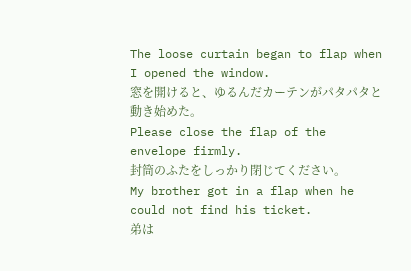The loose curtain began to flap when I opened the window.
窓を開けると、ゆるんだカーテンがパタパタと動き始めた。
Please close the flap of the envelope firmly.
封筒のふたをしっかり閉じてください。
My brother got in a flap when he could not find his ticket.
弟は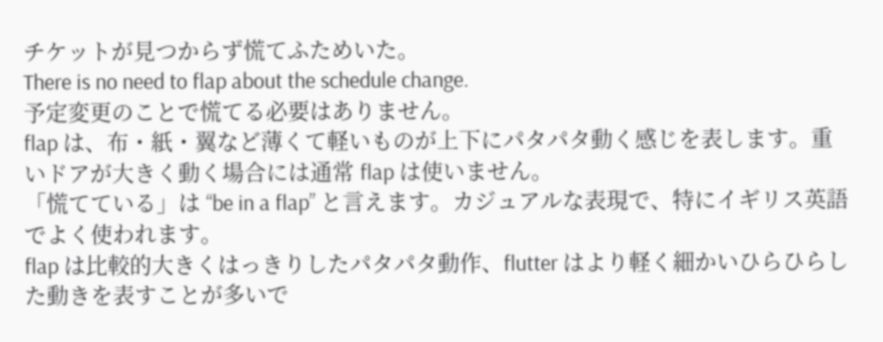チケットが見つからず慌てふためいた。
There is no need to flap about the schedule change.
予定変更のことで慌てる必要はありません。
flap は、布・紙・翼など薄くて軽いものが上下にパタパタ動く感じを表します。重いドアが大きく動く場合には通常 flap は使いません。
「慌てている」は “be in a flap” と言えます。カジュアルな表現で、特にイギリス英語でよく使われます。
flap は比較的大きくはっきりしたパタパタ動作、flutter はより軽く細かいひらひらした動きを表すことが多いで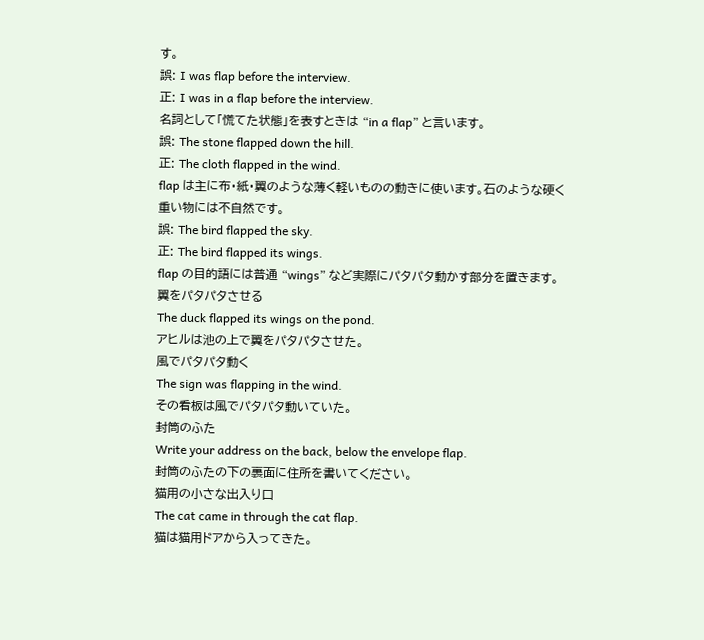す。
誤: I was flap before the interview.
正: I was in a flap before the interview.
名詞として「慌てた状態」を表すときは “in a flap” と言います。
誤: The stone flapped down the hill.
正: The cloth flapped in the wind.
flap は主に布・紙・翼のような薄く軽いものの動きに使います。石のような硬く重い物には不自然です。
誤: The bird flapped the sky.
正: The bird flapped its wings.
flap の目的語には普通 “wings” など実際にパタパタ動かす部分を置きます。
翼をパタパタさせる
The duck flapped its wings on the pond.
アヒルは池の上で翼をパタパタさせた。
風でパタパタ動く
The sign was flapping in the wind.
その看板は風でパタパタ動いていた。
封筒のふた
Write your address on the back, below the envelope flap.
封筒のふたの下の裏面に住所を書いてください。
猫用の小さな出入り口
The cat came in through the cat flap.
猫は猫用ドアから入ってきた。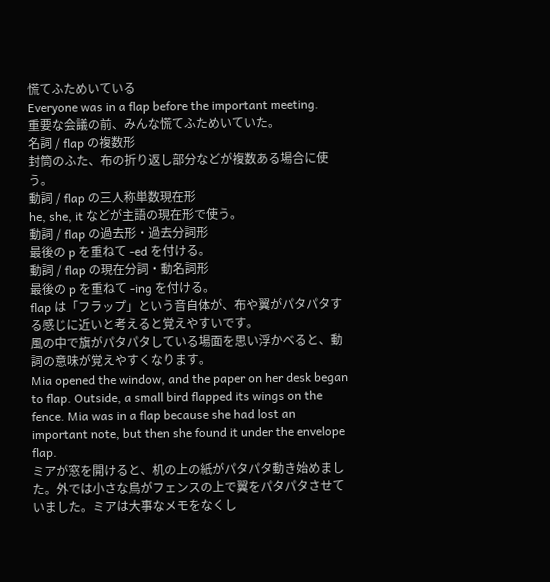慌てふためいている
Everyone was in a flap before the important meeting.
重要な会議の前、みんな慌てふためいていた。
名詞 / flap の複数形
封筒のふた、布の折り返し部分などが複数ある場合に使う。
動詞 / flap の三人称単数現在形
he, she, it などが主語の現在形で使う。
動詞 / flap の過去形・過去分詞形
最後の p を重ねて -ed を付ける。
動詞 / flap の現在分詞・動名詞形
最後の p を重ねて -ing を付ける。
flap は「フラップ」という音自体が、布や翼がパタパタする感じに近いと考えると覚えやすいです。
風の中で旗がパタパタしている場面を思い浮かべると、動詞の意味が覚えやすくなります。
Mia opened the window, and the paper on her desk began to flap. Outside, a small bird flapped its wings on the fence. Mia was in a flap because she had lost an important note, but then she found it under the envelope flap.
ミアが窓を開けると、机の上の紙がパタパタ動き始めました。外では小さな鳥がフェンスの上で翼をパタパタさせていました。ミアは大事なメモをなくし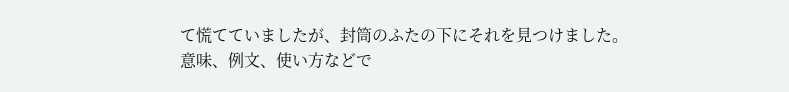て慌てていましたが、封筒のふたの下にそれを見つけました。
意味、例文、使い方などで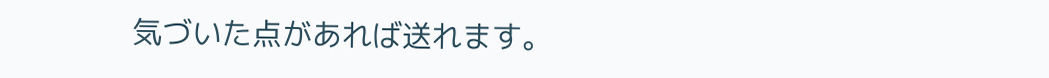気づいた点があれば送れます。